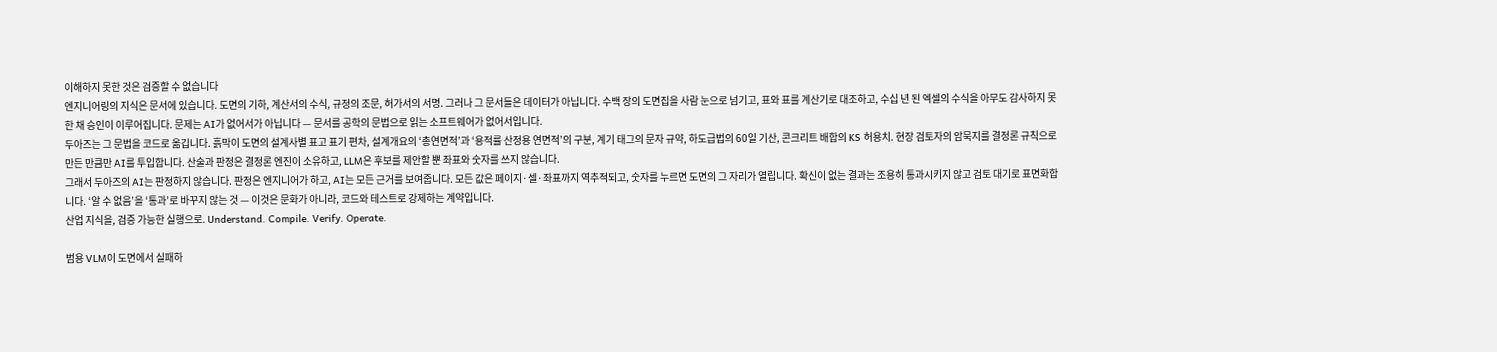이해하지 못한 것은 검증할 수 없습니다
엔지니어링의 지식은 문서에 있습니다. 도면의 기하, 계산서의 수식, 규정의 조문, 허가서의 서명. 그러나 그 문서들은 데이터가 아닙니다. 수백 장의 도면집을 사람 눈으로 넘기고, 표와 표를 계산기로 대조하고, 수십 년 된 엑셀의 수식을 아무도 감사하지 못한 채 승인이 이루어집니다. 문제는 AI가 없어서가 아닙니다 — 문서를 공학의 문법으로 읽는 소프트웨어가 없어서입니다.
두아즈는 그 문법을 코드로 옮깁니다. 흙막이 도면의 설계사별 표고 표기 편차, 설계개요의 ‘총연면적’과 ‘용적률 산정용 연면적’의 구분, 계기 태그의 문자 규약, 하도급법의 60일 기산, 콘크리트 배합의 KS 허용치. 현장 검토자의 암묵지를 결정론 규칙으로 만든 만큼만 AI를 투입합니다. 산술과 판정은 결정론 엔진이 소유하고, LLM은 후보를 제안할 뿐 좌표와 숫자를 쓰지 않습니다.
그래서 두아즈의 AI는 판정하지 않습니다. 판정은 엔지니어가 하고, AI는 모든 근거를 보여줍니다. 모든 값은 페이지·셀·좌표까지 역추적되고, 숫자를 누르면 도면의 그 자리가 열립니다. 확신이 없는 결과는 조용히 통과시키지 않고 검토 대기로 표면화합니다. ‘알 수 없음’을 ‘통과’로 바꾸지 않는 것 — 이것은 문화가 아니라, 코드와 테스트로 강제하는 계약입니다.
산업 지식을, 검증 가능한 실행으로. Understand. Compile. Verify. Operate.

범용 VLM이 도면에서 실패하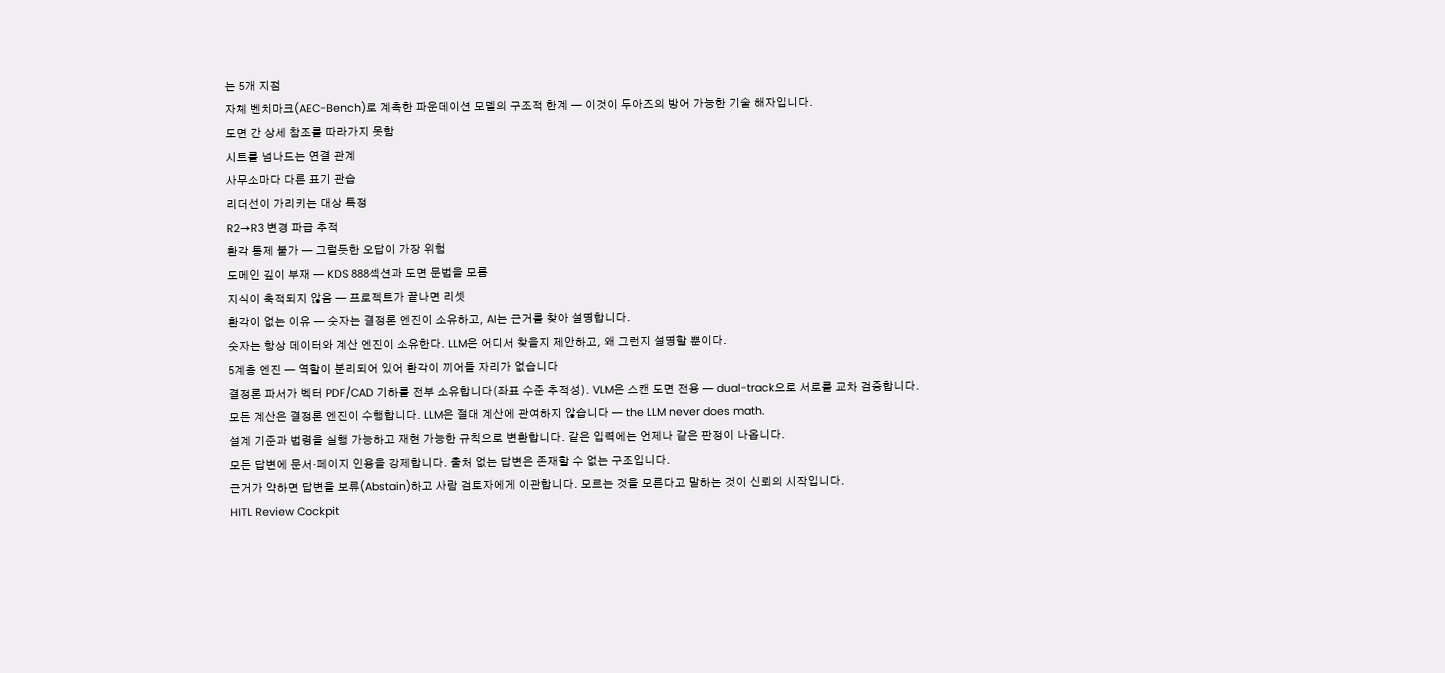는 5개 지점
자체 벤치마크(AEC-Bench)로 계측한 파운데이션 모델의 구조적 한계 — 이것이 두아즈의 방어 가능한 기술 해자입니다.
도면 간 상세 참조를 따라가지 못함
시트를 넘나드는 연결 관계
사무소마다 다른 표기 관습
리더선이 가리키는 대상 특정
R2→R3 변경 파급 추적
환각 통제 불가 — 그럴듯한 오답이 가장 위험
도메인 깊이 부재 — KDS 888섹션과 도면 문법을 모름
지식이 축적되지 않음 — 프로젝트가 끝나면 리셋
환각이 없는 이유 — 숫자는 결정론 엔진이 소유하고, AI는 근거를 찾아 설명합니다.
숫자는 항상 데이터와 계산 엔진이 소유한다. LLM은 어디서 찾을지 제안하고, 왜 그런지 설명할 뿐이다.
5계층 엔진 — 역할이 분리되어 있어 환각이 끼어들 자리가 없습니다
결정론 파서가 벡터 PDF/CAD 기하를 전부 소유합니다(좌표 수준 추적성). VLM은 스캔 도면 전용 — dual-track으로 서로를 교차 검증합니다.
모든 계산은 결정론 엔진이 수행합니다. LLM은 절대 계산에 관여하지 않습니다 — the LLM never does math.
설계 기준과 법령을 실행 가능하고 재현 가능한 규칙으로 변환합니다. 같은 입력에는 언제나 같은 판정이 나옵니다.
모든 답변에 문서·페이지 인용을 강제합니다. 출처 없는 답변은 존재할 수 없는 구조입니다.
근거가 약하면 답변을 보류(Abstain)하고 사람 검토자에게 이관합니다. 모르는 것을 모른다고 말하는 것이 신뢰의 시작입니다.
HITL Review Cockpit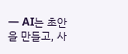— AI는 초안을 만들고, 사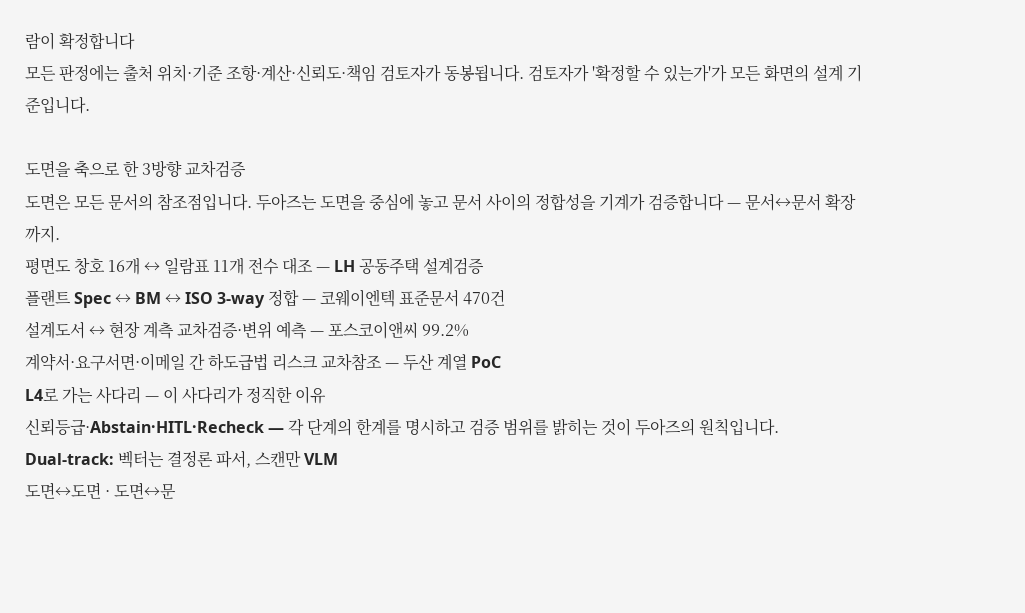람이 확정합니다
모든 판정에는 출처 위치·기준 조항·계산·신뢰도·책임 검토자가 동봉됩니다. 검토자가 '확정할 수 있는가'가 모든 화면의 설계 기준입니다.

도면을 축으로 한 3방향 교차검증
도면은 모든 문서의 참조점입니다. 두아즈는 도면을 중심에 놓고 문서 사이의 정합성을 기계가 검증합니다 — 문서↔문서 확장까지.
평면도 창호 16개 ↔ 일람표 11개 전수 대조 — LH 공동주택 설계검증
플랜트 Spec ↔ BM ↔ ISO 3-way 정합 — 코웨이엔텍 표준문서 470건
설계도서 ↔ 현장 계측 교차검증·변위 예측 — 포스코이앤씨 99.2%
계약서·요구서면·이메일 간 하도급법 리스크 교차참조 — 두산 계열 PoC
L4로 가는 사다리 — 이 사다리가 정직한 이유
신뢰등급·Abstain·HITL·Recheck — 각 단계의 한계를 명시하고 검증 범위를 밝히는 것이 두아즈의 원칙입니다.
Dual-track: 벡터는 결정론 파서, 스캔만 VLM
도면↔도면 · 도면↔문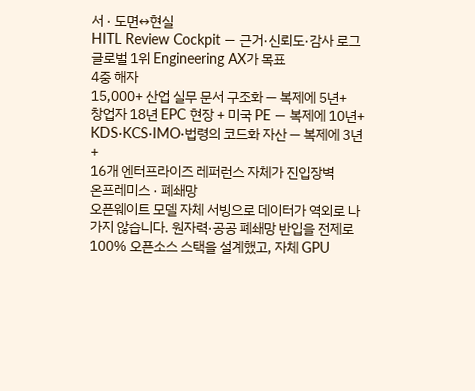서 · 도면↔현실
HITL Review Cockpit — 근거·신뢰도·감사 로그
글로벌 1위 Engineering AX가 목표
4중 해자
15,000+ 산업 실무 문서 구조화 — 복제에 5년+
창업자 18년 EPC 현장 + 미국 PE — 복제에 10년+
KDS·KCS·IMO·법령의 코드화 자산 — 복제에 3년+
16개 엔터프라이즈 레퍼런스 자체가 진입장벽
온프레미스 · 폐쇄망
오픈웨이트 모델 자체 서빙으로 데이터가 역외로 나가지 않습니다. 원자력·공공 폐쇄망 반입을 전제로 100% 오픈소스 스택을 설계했고, 자체 GPU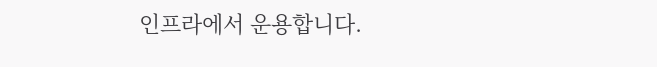인프라에서 운용합니다.